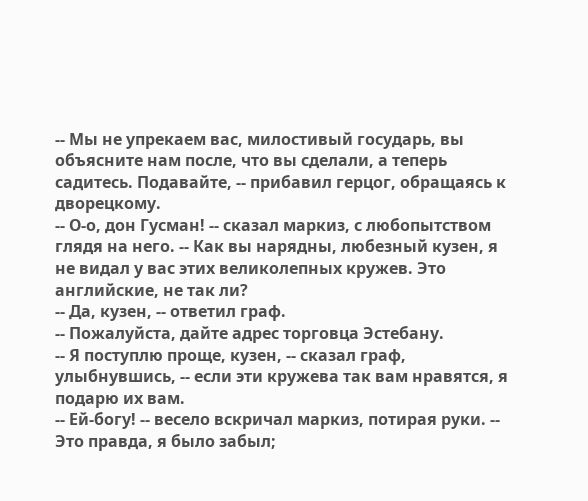-- Мы не упрекаем вас, милостивый государь, вы объясните нам после, что вы сделали, а теперь садитесь. Подавайте, -- прибавил герцог, обращаясь к дворецкому.
-- О-о, дон Гусман! -- сказал маркиз, с любопытством глядя на него. -- Как вы нарядны, любезный кузен, я не видал у вас этих великолепных кружев. Это английские, не так ли?
-- Да, кузен, -- ответил граф.
-- Пожалуйста, дайте адрес торговца Эстебану.
-- Я поступлю проще, кузен, -- сказал граф, улыбнувшись, -- если эти кружева так вам нравятся, я подарю их вам.
-- Ей-богу! -- весело вскричал маркиз, потирая руки. -- Это правда, я было забыл;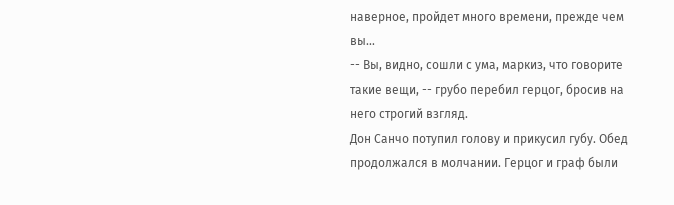наверное, пройдет много времени, прежде чем вы...
-- Вы, видно, сошли с ума, маркиз, что говорите такие вещи, -- грубо перебил герцог, бросив на него строгий взгляд.
Дон Санчо потупил голову и прикусил губу. Обед продолжался в молчании. Герцог и граф были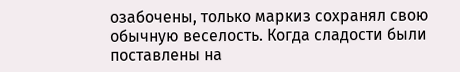озабочены, только маркиз сохранял свою обычную веселость. Когда сладости были поставлены на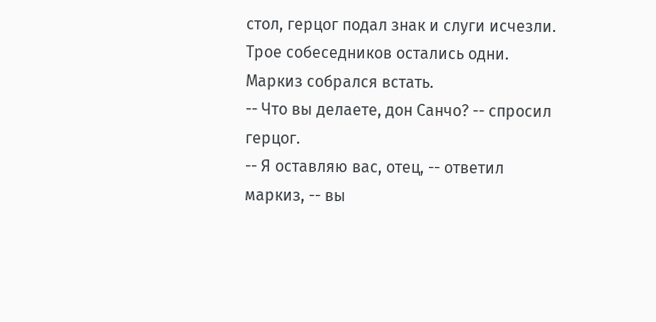стол, герцог подал знак и слуги исчезли. Трое собеседников остались одни. Маркиз собрался встать.
-- Что вы делаете, дон Санчо? -- спросил герцог.
-- Я оставляю вас, отец, -- ответил маркиз, -- вы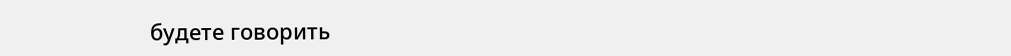будете говорить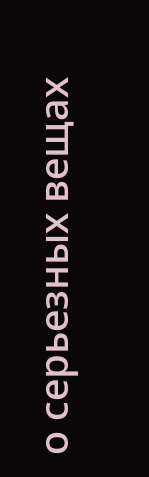о серьезных вещах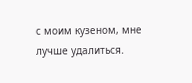с моим кузеном, мне лучше удалиться.